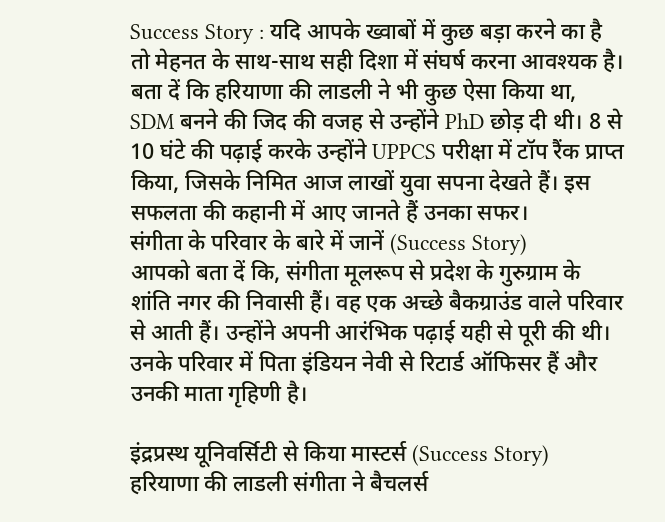Success Story : यदि आपके ख्वाबों में कुछ बड़ा करने का है तो मेहनत के साथ-साथ सही दिशा में संघर्ष करना आवश्यक है। बता दें कि हरियाणा की लाडली ने भी कुछ ऐसा किया था, SDM बनने की जिद की वजह से उन्होंने PhD छोड़ दी थी। 8 से 10 घंटे की पढ़ाई करके उन्होंने UPPCS परीक्षा में टॉप रैंक प्राप्त किया, जिसके निमित आज लाखों युवा सपना देखते हैं। इस सफलता की कहानी में आए जानते हैं उनका सफर।
संगीता के परिवार के बारे में जानें (Success Story)
आपको बता दें कि, संगीता मूलरूप से प्रदेश के गुरुग्राम के शांति नगर की निवासी हैं। वह एक अच्छे बैकग्राउंड वाले परिवार से आती हैं। उन्होंने अपनी आरंभिक पढ़ाई यही से पूरी की थी। उनके परिवार में पिता इंडियन नेवी से रिटार्ड ऑफिसर हैं और उनकी माता गृहिणी है।

इंद्रप्रस्थ यूनिवर्सिटी से किया मास्टर्स (Success Story)
हरियाणा की लाडली संगीता ने बैचलर्स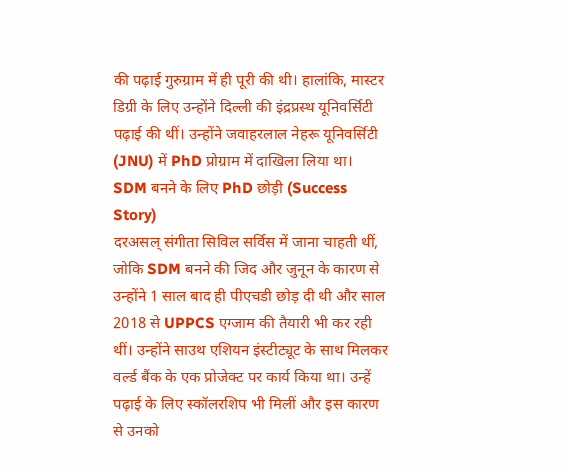की पढ़ाई गुरुग्राम में ही पूरी की थी। हालांकि, मास्टर डिग्री के लिए उन्होंने दिल्ली की इंद्रप्रस्थ यूनिवर्सिटी पढ़ाई की थीं। उन्होंने जवाहरलाल नेहरू यूनिवर्सिटी (JNU) में PhD प्रोग्राम में दाखिला लिया था।
SDM बनने के लिए PhD छोड़ी (Success Story)
दरअसल् संगीता सिविल सर्विस में जाना चाहती थीं, जोकि SDM बनने की जिद और जुनून के कारण से उन्होंने 1 साल बाद ही पीएचडी छोड़ दी थी और साल 2018 से UPPCS एग्जाम की तैयारी भी कर रही थीं। उन्होंने साउथ एशियन इंस्टीट्यूट के साथ मिलकर वर्ल्ड बैंक के एक प्रोजेक्ट पर कार्य किया था। उन्हें पढ़ाई के लिए स्कॉलरशिप भी मिलीं और इस कारण से उनको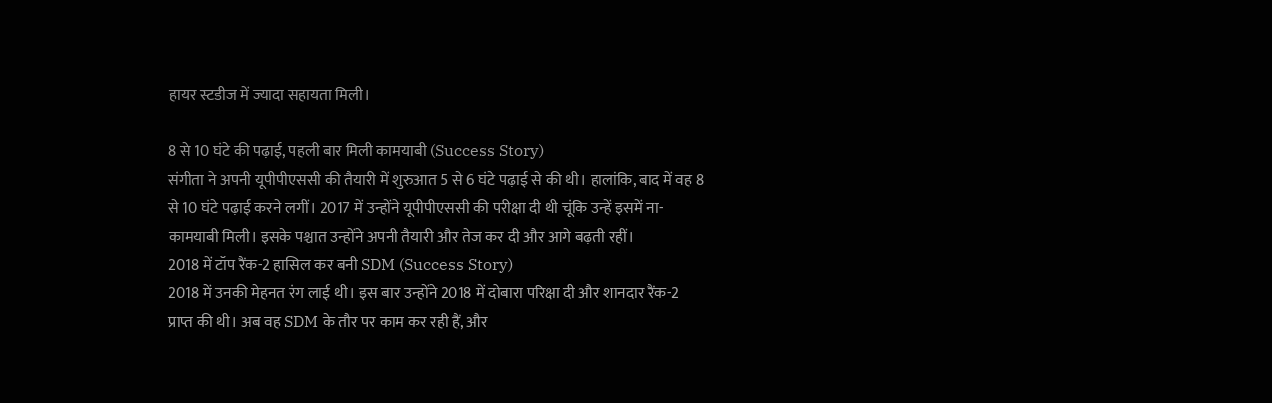हायर स्टडीज में ज्यादा सहायता मिली।

8 से 10 घंटे की पढ़ाई, पहली बार मिली कामयाबी (Success Story)
संगीता ने अपनी यूपीपीएससी की तैयारी में शुरुआत 5 से 6 घंटे पढ़ाई से की थी। हालांकि, बाद में वह 8 से 10 घंटे पढ़ाई करने लगीं। 2017 में उन्होंने यूपीपीएससी की परीक्षा दी थी चूंकि उन्हें इसमें ना-कामयाबी मिली। इसके पश्चात उन्होंने अपनी तैयारी और तेज कर दी और आगे बढ़ती रहीं।
2018 में टॉप रैंक-2 हासिल कर बनी SDM (Success Story)
2018 में उनकी मेहनत रंग लाई थी। इस बार उन्होंने 2018 में दोबारा परिक्षा दी और शानदार रैंक-2 प्राप्त की थी। अब वह SDM के तौर पर काम कर रही हैं, और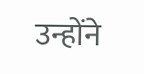उन्होंने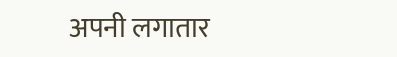अपनी लगातार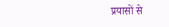प्रयासों से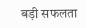बड़ी सफलता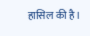हासिल की है।